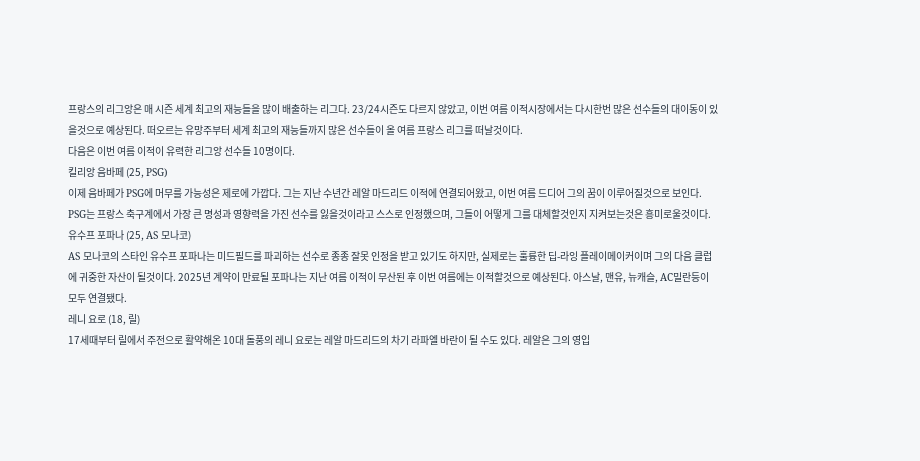프랑스의 리그앙은 매 시즌 세계 최고의 재능들을 많이 배출하는 리그다. 23/24시즌도 다르지 않았고, 이번 여름 이적시장에서는 다시한번 많은 선수들의 대이동이 있을것으로 예상된다. 떠오르는 유망주부터 세계 최고의 재능들까지 많은 선수들이 올 여름 프랑스 리그를 떠날것이다.
다음은 이번 여름 이적이 유력한 리그앙 선수들 10명이다.
킬리앙 음바페 (25, PSG)
이제 음바페가 PSG에 머무를 가능성은 제로에 가깝다. 그는 지난 수년간 레알 마드리드 이적에 연결되어왔고, 이번 여름 드디어 그의 꿈이 이루어질것으로 보인다. PSG는 프랑스 축구계에서 가장 큰 명성과 영향력을 가진 선수를 잃을것이라고 스스로 인정했으며, 그들이 어떻게 그를 대체할것인지 지켜보는것은 흥미로울것이다.
유수프 포파나 (25, AS 모나코)
AS 모나코의 스타인 유수프 포파나는 미드필드를 파괴하는 선수로 종종 잘못 인정을 받고 있기도 하지만, 실제로는 훌륭한 딥-라잉 플레이메이커이며 그의 다음 클럽에 귀중한 자산이 될것이다. 2025년 계약이 만료될 포파나는 지난 여름 이적이 무산된 후 이번 여름에는 이적할것으로 예상된다. 아스날, 맨유, 뉴캐슬, AC밀란등이 모두 연결됐다.
레니 요로 (18, 릴)
17세때부터 릴에서 주전으로 활약해온 10대 돌풍의 레니 요로는 레알 마드리드의 차기 라파엘 바란이 될 수도 있다. 레알은 그의 영입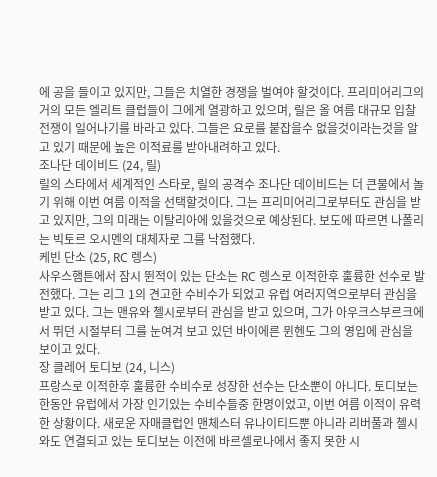에 공을 들이고 있지만, 그들은 치열한 경쟁을 벌여야 할것이다. 프리미어리그의 거의 모든 엘리트 클럽들이 그에게 열광하고 있으며, 릴은 올 여름 대규모 입찰 전쟁이 일어나기를 바라고 있다. 그들은 요로를 붙잡을수 없을것이라는것을 알고 있기 때문에 높은 이적료를 받아내려하고 있다.
조나단 데이비드 (24, 릴)
릴의 스타에서 세계적인 스타로, 릴의 공격수 조나단 데이비드는 더 큰물에서 놀기 위해 이번 여름 이적을 선택할것이다. 그는 프리미어리그로부터도 관심을 받고 있지만, 그의 미래는 이탈리아에 있을것으로 예상된다. 보도에 따르면 나폴리는 빅토르 오시멘의 대체자로 그를 낙점했다.
케빈 단소 (25, RC 렝스)
사우스햄튼에서 잠시 뛴적이 있는 단소는 RC 렝스로 이적한후 훌륭한 선수로 발전했다. 그는 리그 1의 견고한 수비수가 되었고 유럽 여러지역으로부터 관심을 받고 있다. 그는 맨유와 첼시로부터 관심을 받고 있으며, 그가 아우크스부르크에서 뛰던 시절부터 그를 눈여겨 보고 있던 바이에른 뮌헨도 그의 영입에 관심을 보이고 있다.
장 클레어 토디보 (24, 니스)
프랑스로 이적한후 훌륭한 수비수로 성장한 선수는 단소뿐이 아니다. 토디보는 한동안 유럽에서 가장 인기있는 수비수들중 한명이었고, 이번 여름 이적이 유력한 상황이다. 새로운 자매클럽인 맨체스터 유나이티드뿐 아니라 리버풀과 첼시와도 연결되고 있는 토디보는 이전에 바르셀로나에서 좋지 못한 시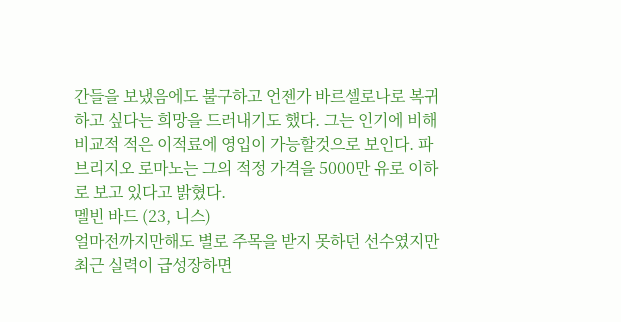간들을 보냈음에도 불구하고 언젠가 바르셀로나로 복귀하고 싶다는 희망을 드러내기도 했다. 그는 인기에 비해 비교적 적은 이적료에 영입이 가능할것으로 보인다. 파브리지오 로마노는 그의 적정 가격을 5000만 유로 이하로 보고 있다고 밝혔다.
멜빈 바드 (23, 니스)
얼마전까지만해도 별로 주목을 받지 못하던 선수였지만 최근 실력이 급성장하면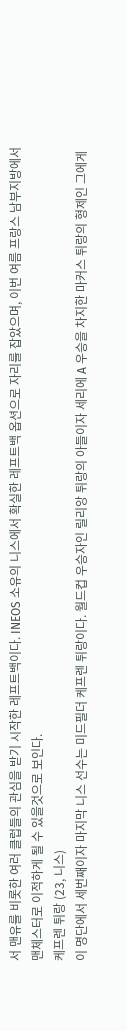서 맨유를 비롯한 여러 클럽들의 관심을 받기 시작한 레프트백이다. INEOS 소유의 니스에서 확실한 레프트백 옵션으로 자리를 잡았으며, 이번 여름 프랑스 남부지방에서 맨체스터로 이적하게 될 수 있을것으로 보인다.
케프렌 튀랑 (23, 니스)
이 명단에서 세번째이자 마지막 니스 선수는 미드필더 케프렌 튀랑이다. 월드컵 우승자인 릴리앙 튀랑의 아들이자 세리에 A 우승을 차지한 마커스 튀랑의 형제인 그에게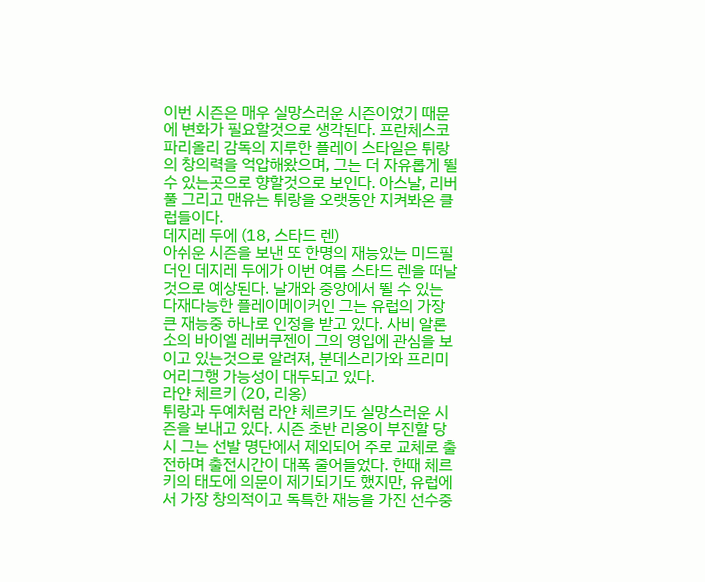이번 시즌은 매우 실망스러운 시즌이었기 때문에 변화가 필요할것으로 생각된다. 프란체스코 파리올리 감독의 지루한 플레이 스타일은 튀랑의 창의력을 억압해왔으며, 그는 더 자유롭게 뛸 수 있는곳으로 향할것으로 보인다. 아스날, 리버풀 그리고 맨유는 튀랑을 오랫동안 지켜봐온 클럽들이다.
데지레 두에 (18, 스타드 렌)
아쉬운 시즌을 보낸 또 한명의 재능있는 미드필더인 데지레 두에가 이번 여름 스타드 렌을 떠날것으로 예상된다. 날개와 중앙에서 뛸 수 있는 다재다능한 플레이메이커인 그는 유럽의 가장 큰 재능중 하나로 인정을 받고 있다. 사비 알론소의 바이엘 레버쿠젠이 그의 영입에 관심을 보이고 있는것으로 알려져, 분데스리가와 프리미어리그행 가능성이 대두되고 있다.
라얀 체르키 (20, 리옹)
튀랑과 두예처럼 라얀 체르키도 실망스러운 시즌을 보내고 있다. 시즌 초반 리옹이 부진할 당시 그는 선발 명단에서 제외되어 주로 교체로 출전하며 출전시간이 대폭 줄어들었다. 한때 체르키의 태도에 의문이 제기되기도 했지만, 유럽에서 가장 창의적이고 독특한 재능을 가진 선수중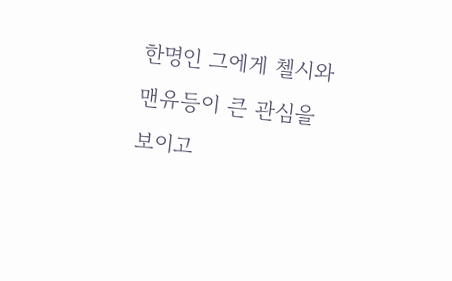한명인 그에게 첼시와 맨유등이 큰 관심을 보이고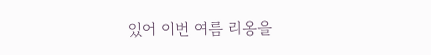있어 이번 여름 리옹을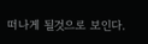떠나게 될것으로 보인다.